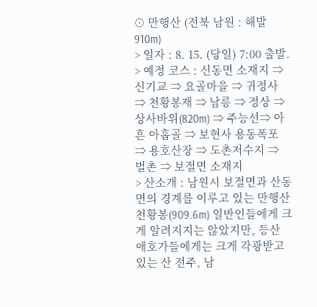⊙ 만행산 (전북 남원 : 해발 910m)
> 일자 : 8. 15. (당일) 7:00 출발.
> 예정 코스 : 신동면 소재지 ⇒ 신기교 ⇒ 요골마을 ⇒ 귀정사 ⇒ 천황봉재 ⇒ 남릉 ⇒ 정상 ⇒ 상사바위(820m) ⇒ 주능선⇒ 아흔 아홉골 ⇒ 보현사 용동폭포 ⇒ 용호산장 ⇒ 도촌저수지 ⇒ 벌촌 ⇒ 보절면 소재지
> 산소개 : 남원시 보절면과 산동면의 경계를 이루고 있는 만행산 천황봉(909.6m) 일반인들에게 크게 알려지지는 않았지만, 등산 애호가들에게는 크게 각광받고 있는 산 전주, 남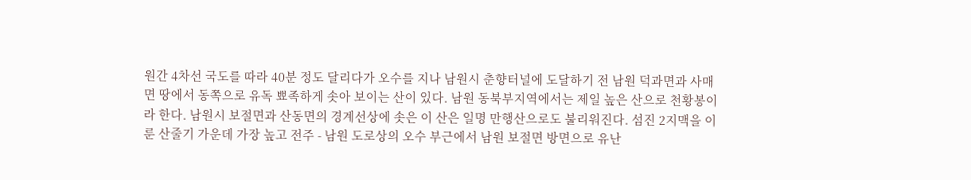원간 4차선 국도를 따라 40분 정도 달리다가 오수를 지나 남원시 춘향터널에 도달하기 전 남원 덕과면과 사매면 땅에서 동쪽으로 유독 뾰족하게 솟아 보이는 산이 있다. 남원 동북부지역에서는 제일 높은 산으로 천황봉이라 한다. 남원시 보절면과 산동면의 경계선상에 솟은 이 산은 일명 만행산으로도 불리워진다. 섬진 2지맥을 이룬 산줄기 가운데 가장 높고 전주 - 남원 도로상의 오수 부근에서 남원 보절면 방면으로 유난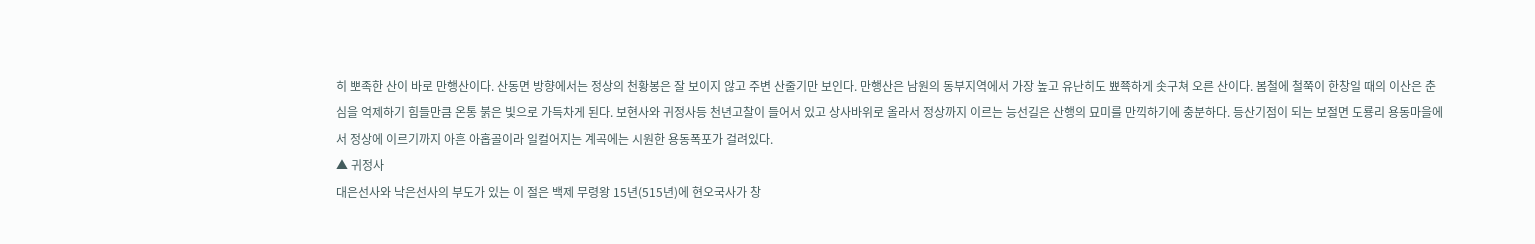히 뽀족한 산이 바로 만행산이다. 산동면 방향에서는 정상의 천황봉은 잘 보이지 않고 주변 산줄기만 보인다. 만행산은 남원의 동부지역에서 가장 높고 유난히도 뾰쬭하게 솟구쳐 오른 산이다. 봄철에 철쭉이 한창일 때의 이산은 춘심을 억제하기 힘들만큼 온통 붉은 빛으로 가득차게 된다. 보현사와 귀정사등 천년고찰이 들어서 있고 상사바위로 올라서 정상까지 이르는 능선길은 산행의 묘미를 만끽하기에 충분하다. 등산기점이 되는 보절면 도룡리 용동마을에서 정상에 이르기까지 아흔 아홉골이라 일컬어지는 계곡에는 시원한 용동폭포가 걸려있다.
▲ 귀정사
대은선사와 낙은선사의 부도가 있는 이 절은 백제 무령왕 15년(515년)에 현오국사가 창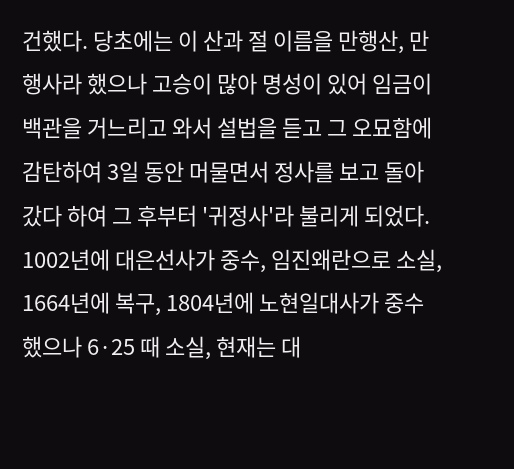건했다. 당초에는 이 산과 절 이름을 만행산, 만행사라 했으나 고승이 많아 명성이 있어 임금이 백관을 거느리고 와서 설법을 듣고 그 오묘함에 감탄하여 3일 동안 머물면서 정사를 보고 돌아갔다 하여 그 후부터 '귀정사'라 불리게 되었다. 1002년에 대은선사가 중수, 임진왜란으로 소실, 1664년에 복구, 1804년에 노현일대사가 중수했으나 6·25 때 소실, 현재는 대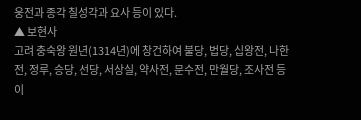웅전과 종각 칠성각과 요사 등이 있다.
▲ 보현사
고려 충숙왕 원년(1314년)에 창건하여 불당, 법당, 십왕전, 나한전, 정루, 승당, 선당, 서상실, 약사전, 문수전, 만월당, 조사전 등이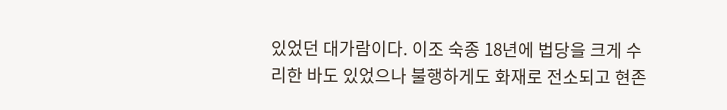있었던 대가람이다. 이조 숙종 18년에 법당을 크게 수리한 바도 있었으나 불행하게도 화재로 전소되고 현존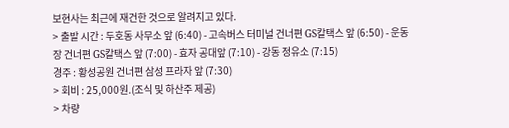보현사는 최근에 재건한 것으로 알려지고 있다.
> 출발 시간 : 두호동 사무소 앞 (6:40) - 고속버스 터미널 건너편 GS칼택스 앞 (6:50) - 운동장 건너편 GS칼택스 앞 (7:00) - 효자 공대앞 (7:10) - 강동 정유소 (7:15)
경주 : 황성공원 건너편 삼성 프라자 앞 (7:30)
> 회비 : 25,000원.(조식 및 하산주 제공)
> 차량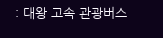: 대왕 고속 관광버스